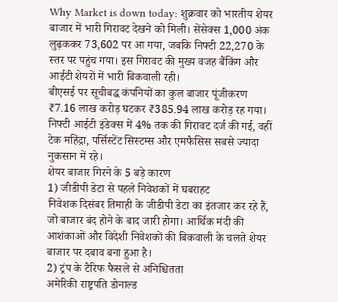Why Market is down today: शुक्रवार को भारतीय शेयर बाजार में भारी गिरावट देखने को मिली। सेंसेक्स 1,000 अंक लुढ़ककर 73,602 पर आ गया, जबकि निफ्टी 22,270 के स्तर पर पहुंच गया। इस गिरावट की मुख्य वजह बैंकिंग और आईटी शेयरों में भारी बिकवाली रही।
बीएसई पर सूचीबद्ध कंपनियों का कुल बाजार पूंजीकरण ₹7.16 लाख करोड़ घटकर ₹385.94 लाख करोड़ रह गया। निफ्टी आईटी इंडेक्स में 4% तक की गिरावट दर्ज की गई, वहीं टेक महिंद्रा, पर्सिस्टेंट सिस्टम्स और एमफैसिस सबसे ज्यादा नुकसान में रहे।
शेयर बाजार गिरने के 5 बड़े कारण
1) जीडीपी डेटा से पहले निवेशकों में घबराहट
निवेशक दिसंबर तिमाही के जीडीपी डेटा का इंतजार कर रहे हैं, जो बाजार बंद होने के बाद जारी होगा। आर्थिक मंदी की आशंकाओं और विदेशी निवेशकों की बिकवाली के चलते शेयर बाजार पर दबाव बना हुआ है।
2) ट्रंप के टैरिफ फैसले से अनिश्चितता
अमेरिकी राष्ट्रपति डोनाल्ड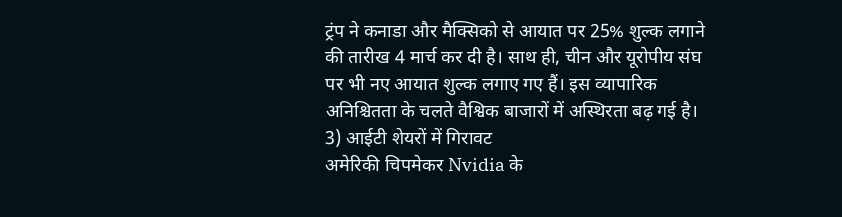ट्रंप ने कनाडा और मैक्सिको से आयात पर 25% शुल्क लगाने की तारीख 4 मार्च कर दी है। साथ ही, चीन और यूरोपीय संघ पर भी नए आयात शुल्क लगाए गए हैं। इस व्यापारिक अनिश्चितता के चलते वैश्विक बाजारों में अस्थिरता बढ़ गई है।
3) आईटी शेयरों में गिरावट
अमेरिकी चिपमेकर Nvidia के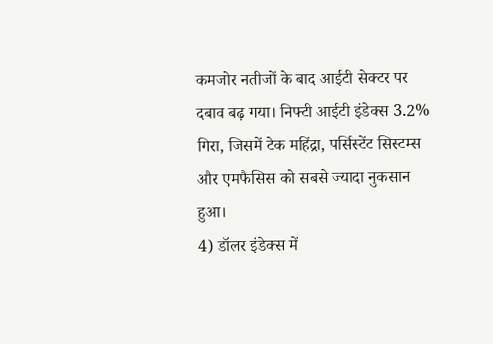कमजोर नतीजों के बाद आईटी सेक्टर पर दबाव बढ़ गया। निफ्टी आईटी इंडेक्स 3.2% गिरा, जिसमें टेक महिंद्रा, पर्सिस्टेंट सिस्टम्स और एमफैसिस को सबसे ज्यादा नुकसान हुआ।
4) डॉलर इंडेक्स में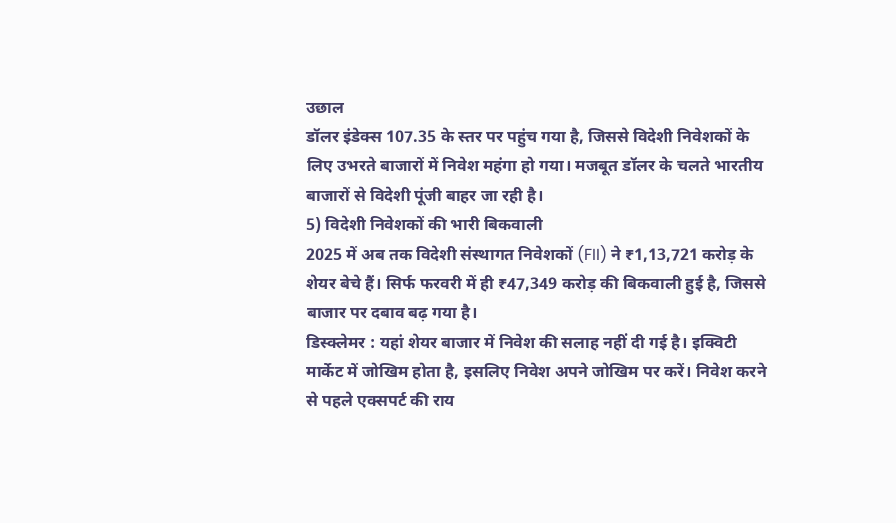उछाल
डॉलर इंडेक्स 107.35 के स्तर पर पहुंच गया है, जिससे विदेशी निवेशकों के लिए उभरते बाजारों में निवेश महंगा हो गया। मजबूत डॉलर के चलते भारतीय बाजारों से विदेशी पूंजी बाहर जा रही है।
5) विदेशी निवेशकों की भारी बिकवाली
2025 में अब तक विदेशी संस्थागत निवेशकों (FII) ने ₹1,13,721 करोड़ के शेयर बेचे हैं। सिर्फ फरवरी में ही ₹47,349 करोड़ की बिकवाली हुई है, जिससे बाजार पर दबाव बढ़ गया है।
डिस्क्लेमर : यहां शेयर बाजार में निवेश की सलाह नहीं दी गई है। इक्विटी मार्केट में जोखिम होता है, इसलिए निवेश अपने जोखिम पर करें। निवेश करने से पहले एक्सपर्ट की राय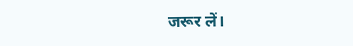जरूर लें।